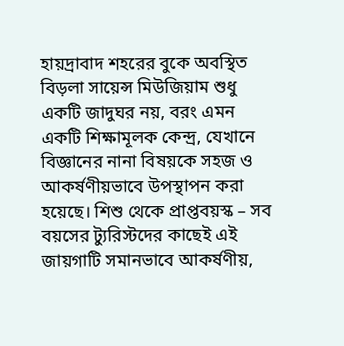হায়দ্রাবাদ শহরের বুকে অবস্থিত বিড়লা সায়েন্স মিউজিয়াম শুধু একটি জাদুঘর নয়, বরং এমন একটি শিক্ষামূলক কেন্দ্র, যেখানে বিজ্ঞানের নানা বিষয়কে সহজ ও আকর্ষণীয়ভাবে উপস্থাপন করা হয়েছে। শিশু থেকে প্রাপ্তবয়স্ক – সব বয়সের ট্যুরিস্টদের কাছেই এই জায়গাটি সমানভাবে আকর্ষণীয়,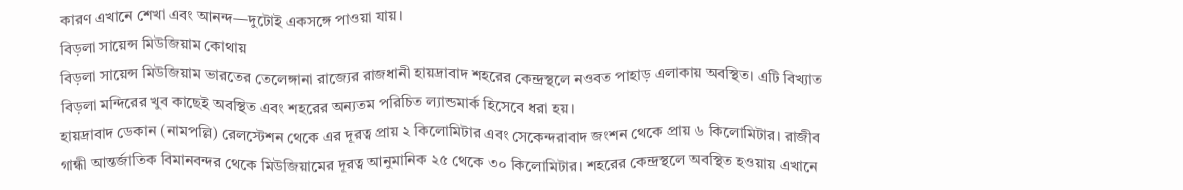কারণ এখানে শেখা এবং আনন্দ—দুটোই একসঙ্গে পাওয়া যায়।
বিড়লা সায়েন্স মিউজিয়াম কোথায়
বিড়লা সায়েন্স মিউজিয়াম ভারতের তেলেঙ্গানা রাজ্যের রাজধানী হায়দ্রাবাদ শহরের কেন্দ্রস্থলে নওবত পাহাড় এলাকায় অবস্থিত। এটি বিখ্যাত বিড়লা মন্দিরের খুব কাছেই অবস্থিত এবং শহরের অন্যতম পরিচিত ল্যান্ডমার্ক হিসেবে ধরা হয়।
হায়দ্রাবাদ ডেকান (নামপল্লি) রেলস্টেশন থেকে এর দূরত্ব প্রায় ২ কিলোমিটার এবং সেকেন্দরাবাদ জংশন থেকে প্রায় ৬ কিলোমিটার। রাজীব গান্ধী আন্তর্জাতিক বিমানবন্দর থেকে মিউজিয়ামের দূরত্ব আনুমানিক ২৫ থেকে ৩০ কিলোমিটার। শহরের কেন্দ্রস্থলে অবস্থিত হওয়ায় এখানে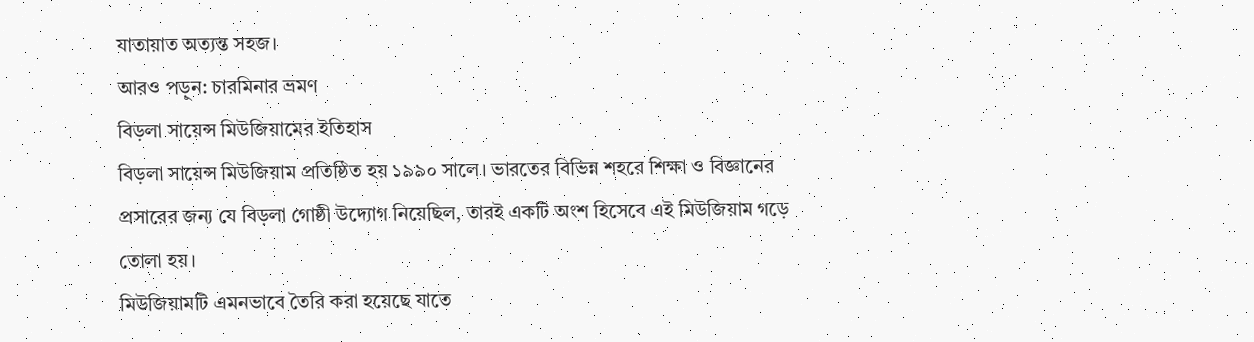যাতায়াত অত্যন্ত সহজ।
আরও পড়ুন: চারমিনার ভ্রমণ
বিড়লা সায়েন্স মিউজিয়ামের ইতিহাস
বিড়লা সায়েন্স মিউজিয়াম প্রতিষ্ঠিত হয় ১৯৯০ সালে। ভারতের বিভিন্ন শহরে শিক্ষা ও বিজ্ঞানের প্রসারের জন্য যে বিড়লা গোষ্ঠী উদ্যোগ নিয়েছিল, তারই একটি অংশ হিসেবে এই মিউজিয়াম গড়ে তোলা হয়।
মিউজিয়ামটি এমনভাবে তৈরি করা হয়েছে যাতে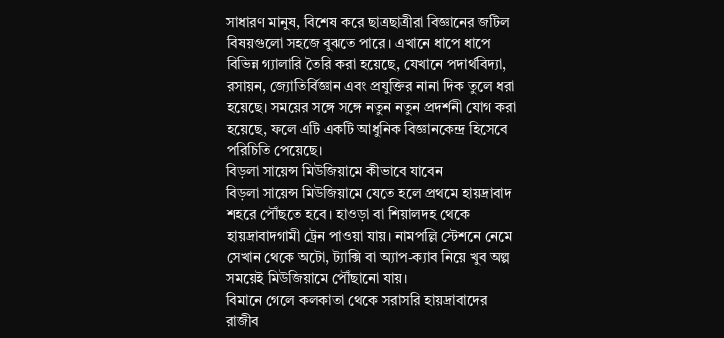সাধারণ মানুষ, বিশেষ করে ছাত্রছাত্রীরা বিজ্ঞানের জটিল বিষয়গুলো সহজে বুঝতে পারে। এখানে ধাপে ধাপে বিভিন্ন গ্যালারি তৈরি করা হয়েছে, যেখানে পদার্থবিদ্যা, রসায়ন, জ্যোতির্বিজ্ঞান এবং প্রযুক্তির নানা দিক তুলে ধরা হয়েছে। সময়ের সঙ্গে সঙ্গে নতুন নতুন প্রদর্শনী যোগ করা হয়েছে, ফলে এটি একটি আধুনিক বিজ্ঞানকেন্দ্র হিসেবে পরিচিতি পেয়েছে।
বিড়লা সায়েন্স মিউজিয়ামে কীভাবে যাবেন
বিড়লা সায়েন্স মিউজিয়ামে যেতে হলে প্রথমে হায়দ্রাবাদ শহরে পৌঁছতে হবে। হাওড়া বা শিয়ালদহ থেকে হায়দ্রাবাদগামী ট্রেন পাওয়া যায়। নামপল্লি স্টেশনে নেমে সেখান থেকে অটো, ট্যাক্সি বা অ্যাপ-ক্যাব নিয়ে খুব অল্প সময়েই মিউজিয়ামে পৌঁছানো যায়।
বিমানে গেলে কলকাতা থেকে সরাসরি হায়দ্রাবাদের রাজীব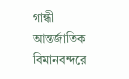গান্ধী আন্তর্জাতিক বিমানবন্দরে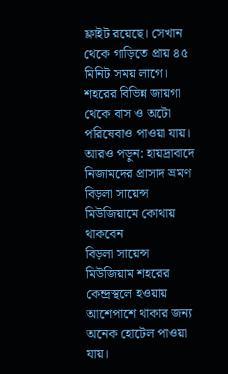ফ্লাইট রয়েছে। সেখান থেকে গাড়িতে প্রায় ৪৫ মিনিট সময় লাগে। শহরের বিভিন্ন জায়গা থেকে বাস ও অটো পরিষেবাও পাওয়া যায়।
আরও পড়ুন: হায়দ্রাবাদে নিজামদের প্রাসাদ ভ্রমণ
বিড়লা সায়েন্স মিউজিয়ামে কোথায় থাকবেন
বিড়লা সায়েন্স মিউজিয়াম শহরের কেন্দ্রস্থলে হওয়ায় আশেপাশে থাকার জন্য অনেক হোটেল পাওয়া যায়।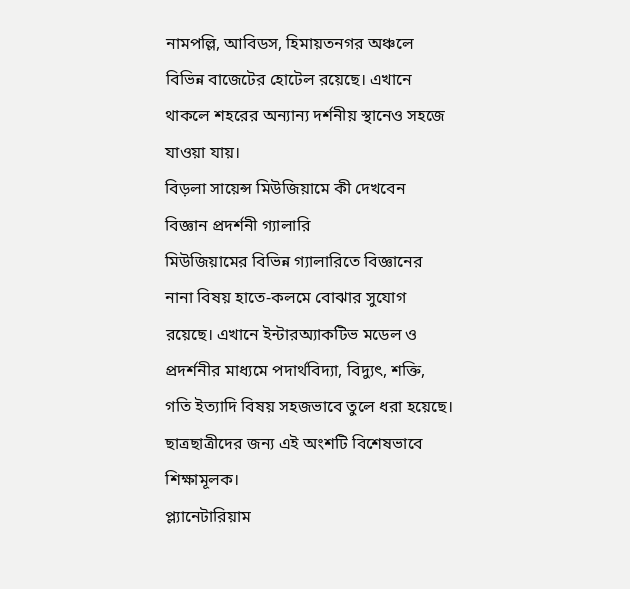নামপল্লি, আবিডস, হিমায়তনগর অঞ্চলে বিভিন্ন বাজেটের হোটেল রয়েছে। এখানে থাকলে শহরের অন্যান্য দর্শনীয় স্থানেও সহজে যাওয়া যায়।
বিড়লা সায়েন্স মিউজিয়ামে কী দেখবেন
বিজ্ঞান প্রদর্শনী গ্যালারি
মিউজিয়ামের বিভিন্ন গ্যালারিতে বিজ্ঞানের নানা বিষয় হাতে-কলমে বোঝার সুযোগ রয়েছে। এখানে ইন্টারঅ্যাকটিভ মডেল ও প্রদর্শনীর মাধ্যমে পদার্থবিদ্যা, বিদ্যুৎ, শক্তি, গতি ইত্যাদি বিষয় সহজভাবে তুলে ধরা হয়েছে। ছাত্রছাত্রীদের জন্য এই অংশটি বিশেষভাবে শিক্ষামূলক।
প্ল্যানেটারিয়াম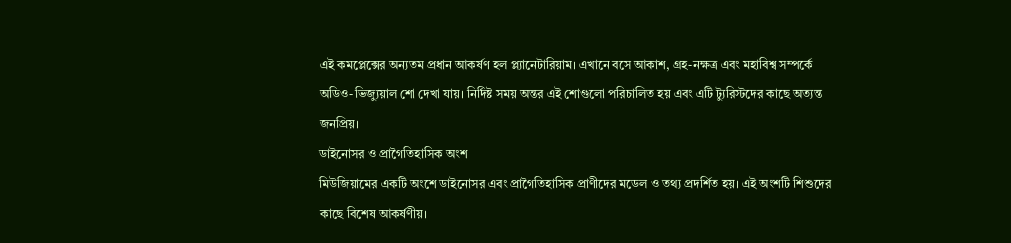এই কমপ্লেক্সের অন্যতম প্রধান আকর্ষণ হল প্ল্যানেটারিয়াম। এখানে বসে আকাশ, গ্রহ-নক্ষত্র এবং মহাবিশ্ব সম্পর্কে অডিও-ভিজ্যুয়াল শো দেখা যায়। নির্দিষ্ট সময় অন্তর এই শোগুলো পরিচালিত হয় এবং এটি ট্যুরিস্টদের কাছে অত্যন্ত জনপ্রিয়।
ডাইনোসর ও প্রাগৈতিহাসিক অংশ
মিউজিয়ামের একটি অংশে ডাইনোসর এবং প্রাগৈতিহাসিক প্রাণীদের মডেল ও তথ্য প্রদর্শিত হয়। এই অংশটি শিশুদের কাছে বিশেষ আকর্ষণীয়।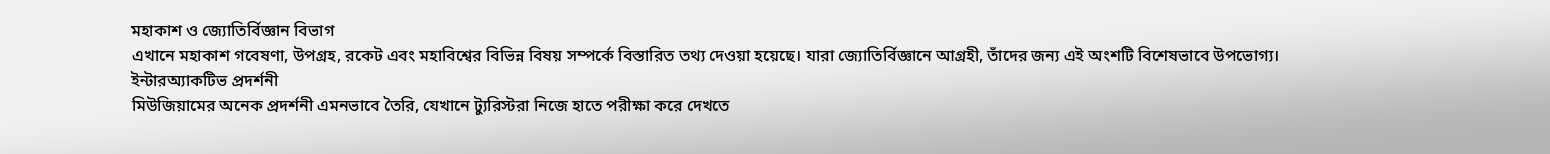মহাকাশ ও জ্যোতির্বিজ্ঞান বিভাগ
এখানে মহাকাশ গবেষণা, উপগ্রহ, রকেট এবং মহাবিশ্বের বিভিন্ন বিষয় সম্পর্কে বিস্তারিত তথ্য দেওয়া হয়েছে। যারা জ্যোতির্বিজ্ঞানে আগ্রহী, তাঁদের জন্য এই অংশটি বিশেষভাবে উপভোগ্য।
ইন্টারঅ্যাকটিভ প্রদর্শনী
মিউজিয়ামের অনেক প্রদর্শনী এমনভাবে তৈরি, যেখানে ট্যুরিস্টরা নিজে হাতে পরীক্ষা করে দেখতে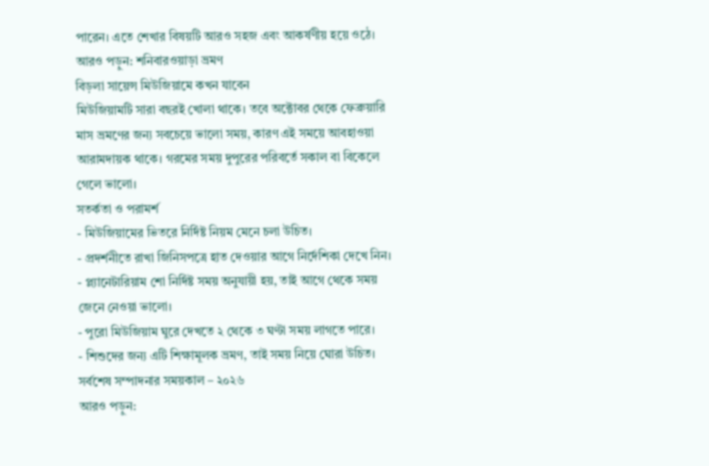পারেন। এতে শেখার বিষয়টি আরও সহজ এবং আকর্ষণীয় হয়ে ওঠে।
আরও পড়ুন: শনিবারওয়াড়া ভ্রমণ
বিড়লা সায়েন্স মিউজিয়ামে কখন যাবেন
মিউজিয়ামটি সারা বছরই খোলা থাকে। তবে অক্টোবর থেকে ফেব্রুয়ারি মাস ভ্রমণের জন্য সবচেয়ে ভালো সময়, কারণ এই সময়ে আবহাওয়া আরামদায়ক থাকে। গরমের সময় দুপুরের পরিবর্তে সকাল বা বিকেলে গেলে ভালো।
সতর্কতা ও পরামর্শ
- মিউজিয়ামের ভিতরে নির্দিষ্ট নিয়ম মেনে চলা উচিত।
- প্রদর্শনীতে রাখা জিনিসপত্রে হাত দেওয়ার আগে নির্দেশিকা দেখে নিন।
- প্ল্যানেটারিয়াম শো নির্দিষ্ট সময় অনুযায়ী হয়, তাই আগে থেকে সময় জেনে নেওয়া ভালো।
- পুরো মিউজিয়াম ঘুরে দেখতে ২ থেকে ৩ ঘণ্টা সময় লাগতে পারে।
- শিশুদের জন্য এটি শিক্ষামূলক ভ্রমণ, তাই সময় নিয়ে ঘোরা উচিত।
সর্বশেষ সম্পাদনার সময়কাল – ২০২৬
আরও পড়ুন: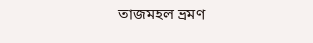তাজমহল ভ্রমণ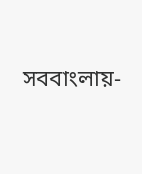সববাংলায়-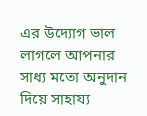এর উদ্যোগ ভাল লাগলে আপনার সাধ্য মতো অনুদান দিয়ে সাহায্য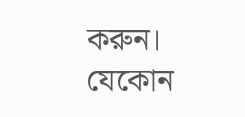করুন। যেকোন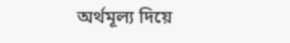অর্থমূল্য দিয়ে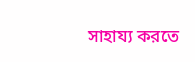সাহায্য করতে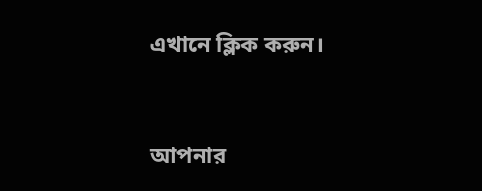এখানে ক্লিক করুন।


আপনার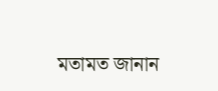মতামত জানান